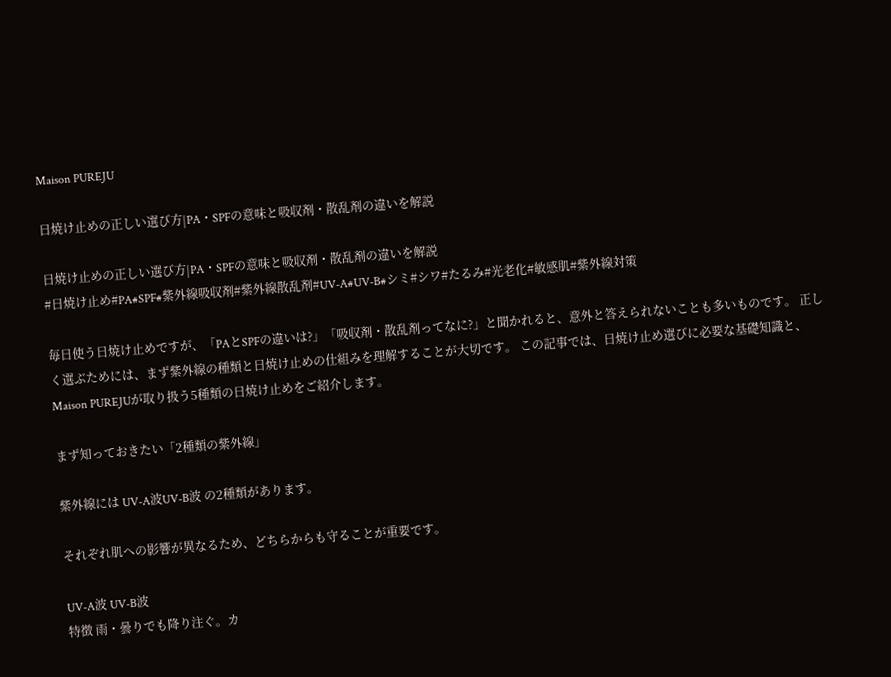Maison PUREJU

日焼け止めの正しい選び方|PA・SPFの意味と吸収剤・散乱剤の違いを解説

日焼け止めの正しい選び方|PA・SPFの意味と吸収剤・散乱剤の違いを解説
#日焼け止め#PA#SPF#紫外線吸収剤#紫外線散乱剤#UV-A#UV-B#シミ#シワ#たるみ#光老化#敏感肌#紫外線対策

毎日使う日焼け止めですが、「PAとSPFの違いは?」「吸収剤・散乱剤ってなに?」と聞かれると、意外と答えられないことも多いものです。 正しく選ぶためには、まず紫外線の種類と日焼け止めの仕組みを理解することが大切です。 この記事では、日焼け止め選びに必要な基礎知識と、Maison PUREJUが取り扱う5種類の日焼け止めをご紹介します。

まず知っておきたい「2種類の紫外線」

紫外線には UV-A波UV-B波 の2種類があります。

それぞれ肌への影響が異なるため、どちらからも守ることが重要です。

UV-A波 UV-B波
特徴 雨・曇りでも降り注ぐ。カ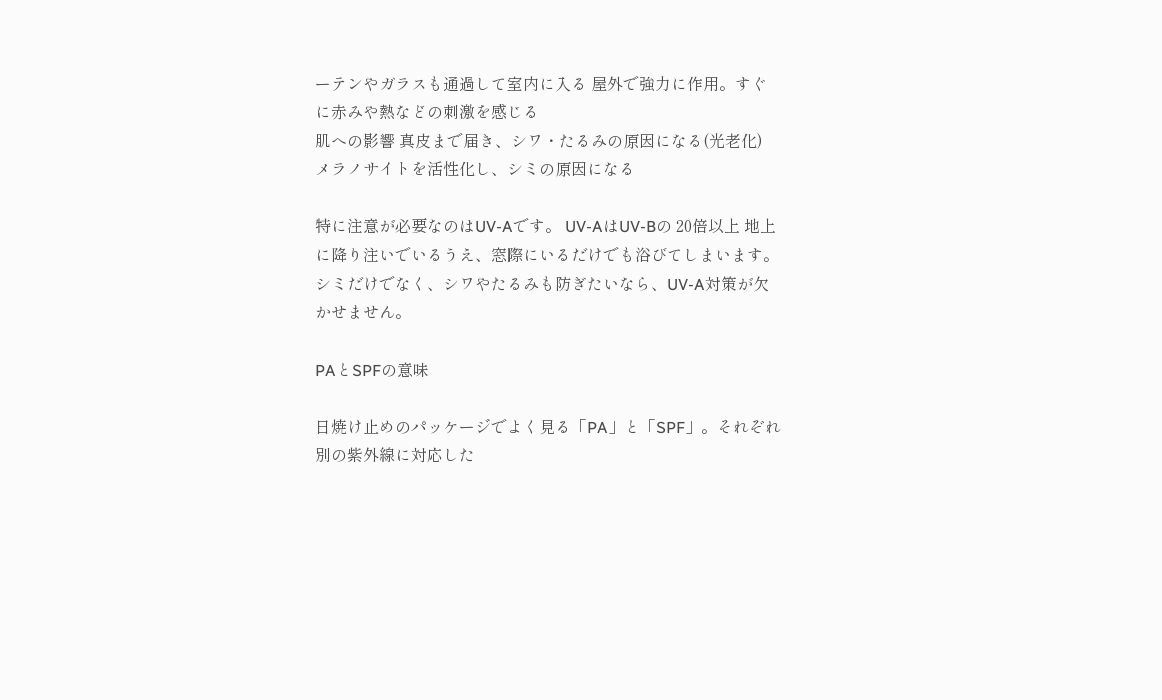ーテンやガラスも通過して室内に入る 屋外で強力に作用。すぐに赤みや熱などの刺激を感じる
肌への影響 真皮まで届き、シワ・たるみの原因になる(光老化) メラノサイトを活性化し、シミの原因になる

特に注意が必要なのはUV-Aです。 UV-AはUV-Bの 20倍以上 地上に降り注いでいるうえ、窓際にいるだけでも浴びてしまいます。 シミだけでなく、シワやたるみも防ぎたいなら、UV-A対策が欠かせません。

PAとSPFの意味

日焼け止めのパッケージでよく見る「PA」と「SPF」。それぞれ別の紫外線に対応した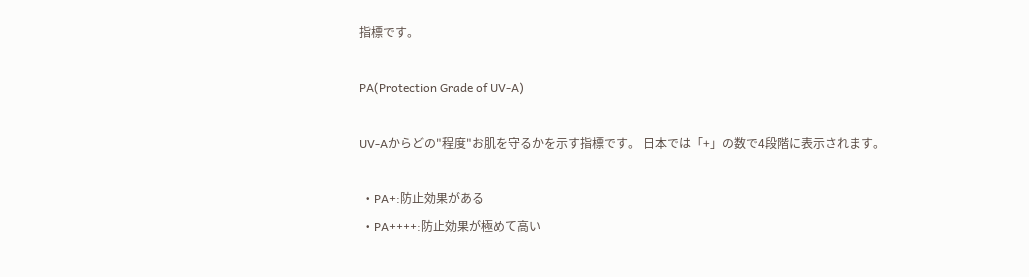指標です。

PA(Protection Grade of UV-A)

UV-Aからどの"程度"お肌を守るかを示す指標です。 日本では「+」の数で4段階に表示されます。

  • PA+:防止効果がある
  • PA++++:防止効果が極めて高い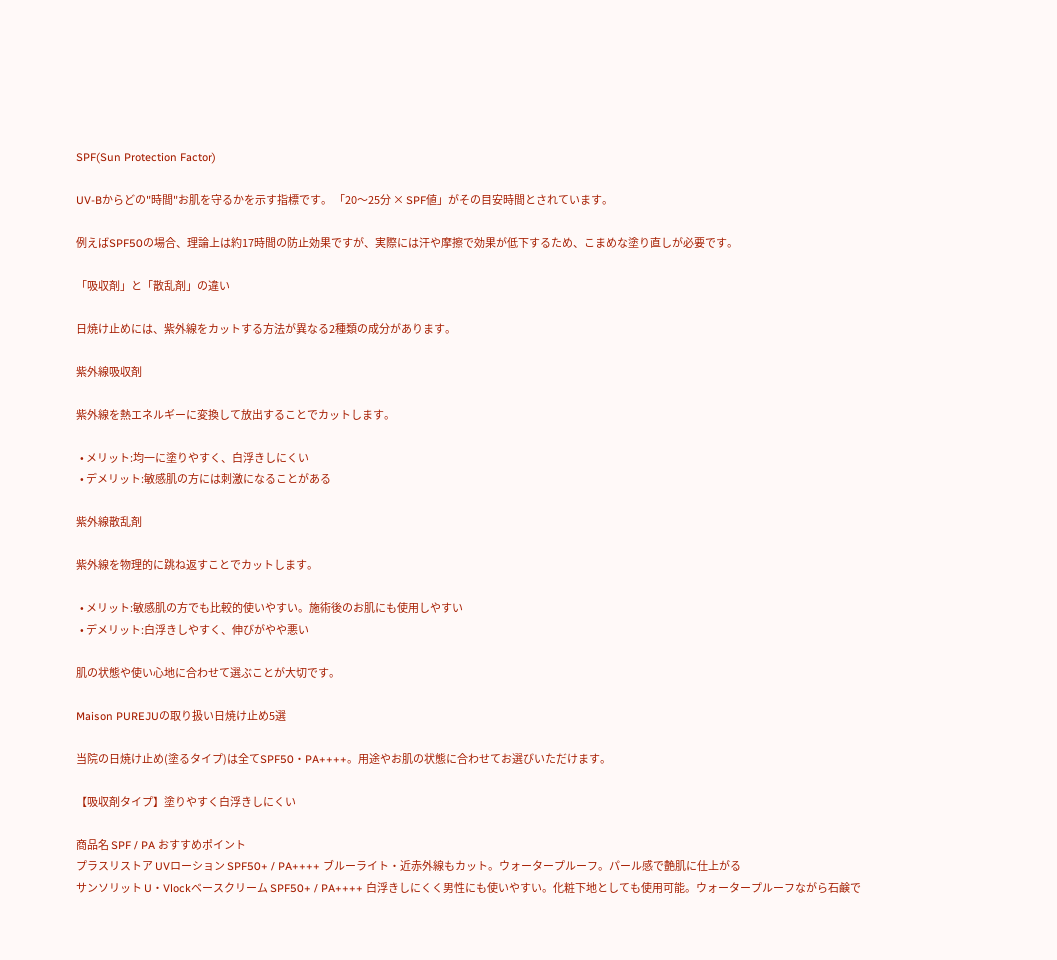SPF(Sun Protection Factor)

UV-Bからどの"時間"お肌を守るかを示す指標です。 「20〜25分 × SPF値」がその目安時間とされています。

例えばSPF50の場合、理論上は約17時間の防止効果ですが、実際には汗や摩擦で効果が低下するため、こまめな塗り直しが必要です。

「吸収剤」と「散乱剤」の違い

日焼け止めには、紫外線をカットする方法が異なる2種類の成分があります。

紫外線吸収剤

紫外線を熱エネルギーに変換して放出することでカットします。

  • メリット:均一に塗りやすく、白浮きしにくい
  • デメリット:敏感肌の方には刺激になることがある

紫外線散乱剤

紫外線を物理的に跳ね返すことでカットします。

  • メリット:敏感肌の方でも比較的使いやすい。施術後のお肌にも使用しやすい
  • デメリット:白浮きしやすく、伸びがやや悪い

肌の状態や使い心地に合わせて選ぶことが大切です。

Maison PUREJUの取り扱い日焼け止め5選

当院の日焼け止め(塗るタイプ)は全てSPF50・PA++++。用途やお肌の状態に合わせてお選びいただけます。

【吸収剤タイプ】塗りやすく白浮きしにくい

商品名 SPF / PA おすすめポイント
プラスリストア UVローション SPF50+ / PA++++ ブルーライト・近赤外線もカット。ウォータープルーフ。パール感で艶肌に仕上がる
サンソリット U・Vlockベースクリーム SPF50+ / PA++++ 白浮きしにくく男性にも使いやすい。化粧下地としても使用可能。ウォータープルーフながら石鹸で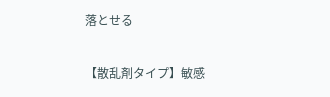落とせる

【散乱剤タイプ】敏感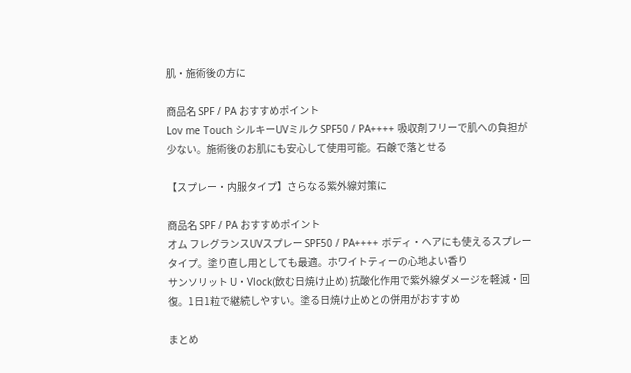肌・施術後の方に

商品名 SPF / PA おすすめポイント
Lov me Touch シルキーUVミルク SPF50 / PA++++ 吸収剤フリーで肌への負担が少ない。施術後のお肌にも安心して使用可能。石鹸で落とせる

【スプレー・内服タイプ】さらなる紫外線対策に

商品名 SPF / PA おすすめポイント
オム フレグランスUVスプレー SPF50 / PA++++ ボディ・ヘアにも使えるスプレータイプ。塗り直し用としても最適。ホワイトティーの心地よい香り
サンソリット U・Vlock(飲む日焼け止め) 抗酸化作用で紫外線ダメージを軽減・回復。1日1粒で継続しやすい。塗る日焼け止めとの併用がおすすめ

まとめ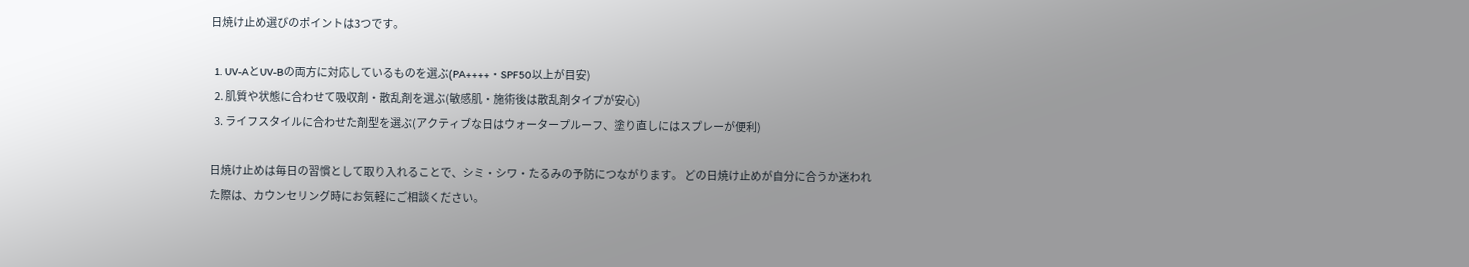日焼け止め選びのポイントは3つです。

  1. UV-AとUV-Bの両方に対応しているものを選ぶ(PA++++・SPF50以上が目安)
  2. 肌質や状態に合わせて吸収剤・散乱剤を選ぶ(敏感肌・施術後は散乱剤タイプが安心)
  3. ライフスタイルに合わせた剤型を選ぶ(アクティブな日はウォータープルーフ、塗り直しにはスプレーが便利)

日焼け止めは毎日の習慣として取り入れることで、シミ・シワ・たるみの予防につながります。 どの日焼け止めが自分に合うか迷われた際は、カウンセリング時にお気軽にご相談ください。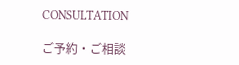CONSULTATION

ご予約・ご相談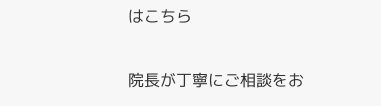はこちら

院長が丁寧にご相談をお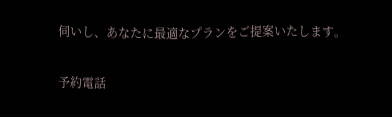伺いし、あなたに最適なプランをご提案いたします。

予約電話